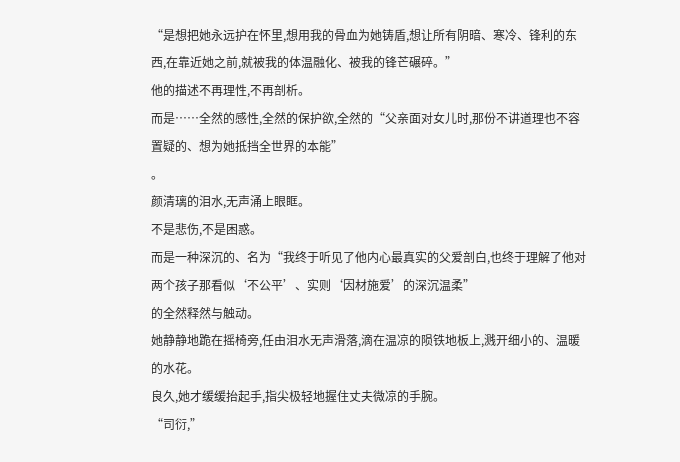“是想把她永远护在怀里,想用我的骨血为她铸盾,想让所有阴暗、寒冷、锋利的东西,在靠近她之前,就被我的体温融化、被我的锋芒碾碎。”
他的描述不再理性,不再剖析。
而是……全然的感性,全然的保护欲,全然的“父亲面对女儿时,那份不讲道理也不容置疑的、想为她抵挡全世界的本能”
。
颜清璃的泪水,无声涌上眼眶。
不是悲伤,不是困惑。
而是一种深沉的、名为“我终于听见了他内心最真实的父爱剖白,也终于理解了他对两个孩子那看似‘不公平’、实则‘因材施爱’的深沉温柔”
的全然释然与触动。
她静静地跪在摇椅旁,任由泪水无声滑落,滴在温凉的陨铁地板上,溅开细小的、温暖的水花。
良久,她才缓缓抬起手,指尖极轻地握住丈夫微凉的手腕。
“司衍,”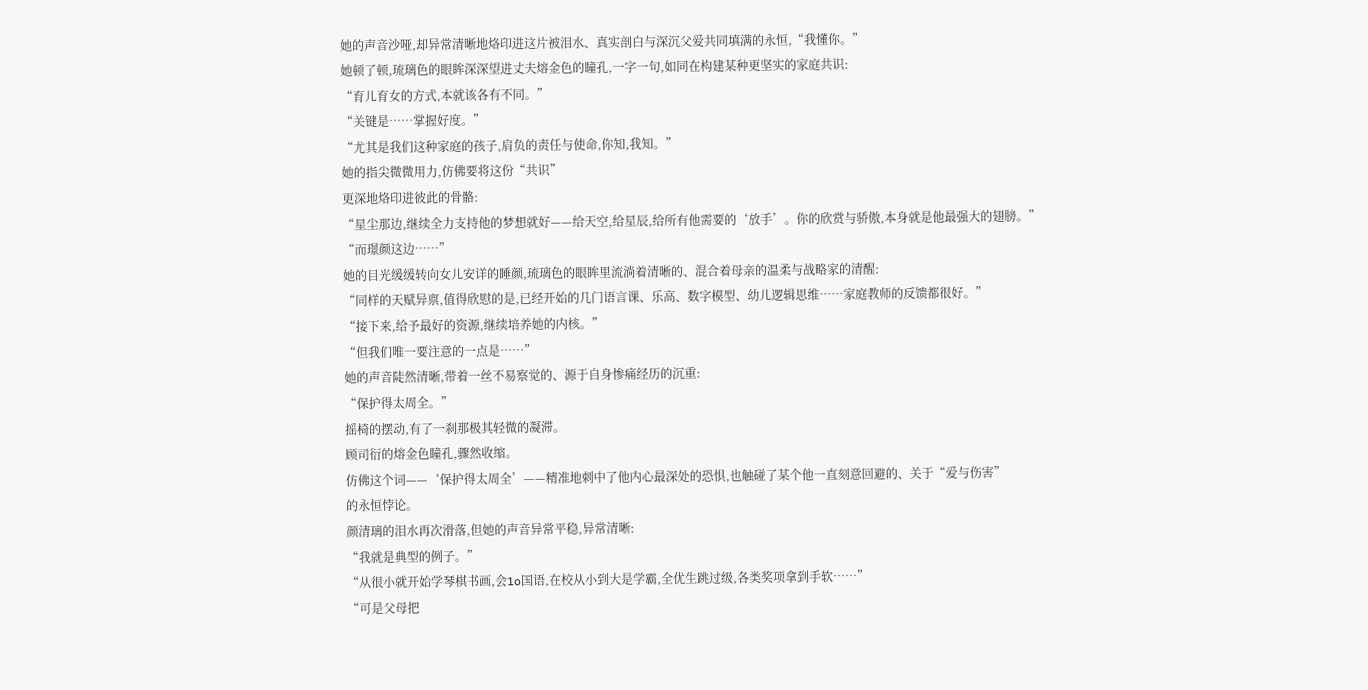她的声音沙哑,却异常清晰地烙印进这片被泪水、真实剖白与深沉父爱共同填满的永恒,“我懂你。”
她顿了顿,琉璃色的眼眸深深望进丈夫熔金色的瞳孔,一字一句,如同在构建某种更坚实的家庭共识:
“育儿育女的方式,本就该各有不同。”
“关键是……掌握好度。”
“尤其是我们这种家庭的孩子,肩负的责任与使命,你知,我知。”
她的指尖微微用力,仿佛要将这份“共识”
更深地烙印进彼此的骨骼:
“星尘那边,继续全力支持他的梦想就好——给天空,给星辰,给所有他需要的‘放手’。你的欣赏与骄傲,本身就是他最强大的翅膀。”
“而璟颜这边……”
她的目光缓缓转向女儿安详的睡颜,琉璃色的眼眸里流淌着清晰的、混合着母亲的温柔与战略家的清醒:
“同样的天赋异禀,值得欣慰的是,已经开始的几门语言课、乐高、数字模型、幼儿逻辑思维……家庭教师的反馈都很好。”
“接下来,给予最好的资源,继续培养她的内核。”
“但我们唯一要注意的一点是……”
她的声音陡然清晰,带着一丝不易察觉的、源于自身惨痛经历的沉重:
“保护得太周全。”
摇椅的摆动,有了一刹那极其轻微的凝滞。
顾司衍的熔金色瞳孔,骤然收缩。
仿佛这个词——‘保护得太周全’——精准地刺中了他内心最深处的恐惧,也触碰了某个他一直刻意回避的、关于“爱与伤害”
的永恒悖论。
颜清璃的泪水再次滑落,但她的声音异常平稳,异常清晰:
“我就是典型的例子。”
“从很小就开始学琴棋书画,会1o国语,在校从小到大是学霸,全优生跳过级,各类奖项拿到手软……”
“可是父母把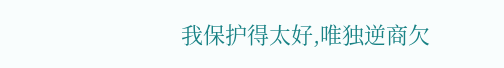我保护得太好,唯独逆商欠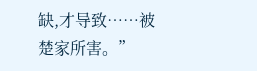缺,才导致……被楚家所害。”